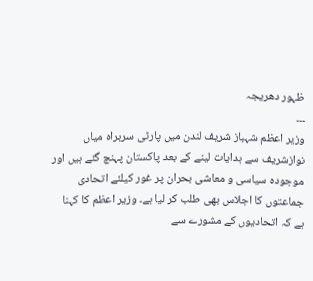ظہور دھریجہ
۔۔۔
وزیر اعظم شہباز شریف لندن میں پارٹی سربراہ میاں نوازشریف سے ہدایات لینے کے بعد پاکستان پہنچ گئے ہیں اور موجودہ سیاسی و معاشی بحران پر غور کیلئے اتحادی جماعتوں کا اجلاس بھی طلب کر لیا ہے۔ وزیر اعظم کا کہنا ہے کہ اتحادیوں کے مشورے سے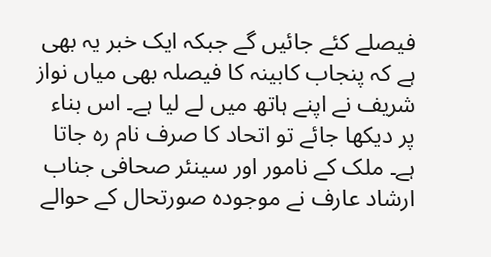فیصلے کئے جائیں گے جبکہ ایک خبر یہ بھی ہے کہ پنجاب کابینہ کا فیصلہ بھی میاں نواز شریف نے اپنے ہاتھ میں لے لیا ہے۔ اس بناء پر دیکھا جائے تو اتحاد کا صرف نام رہ جاتا ہے۔ ملک کے نامور اور سینئر صحافی جناب ارشاد عارف نے موجودہ صورتحال کے حوالے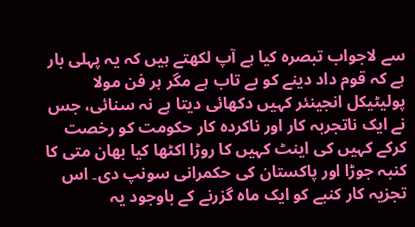سے لاجواب تبصرہ کیا ہے آپ لکھتے ہیں کہ یہ پہلی بار ہے کہ قوم داد دینے کو بے تاب ہے مگر ہر فن مولا پولیٹیکل انجینئر کہیں دکھائی دیتا ہے نہ سنائی، جس نے ایک ناتجربہ کار اور ناکردہ کار حکومت کو رخصت کرکے کہیں کی اینٹ کہیں کا روڑا اکٹھا کیا بھان متی کا کنبہ جوڑا اور پاکستان کی حکمرانی سونپ دی۔ اس تجزیہ کار کنبے کو ایک ماہ گزرنے کے باوجود یہ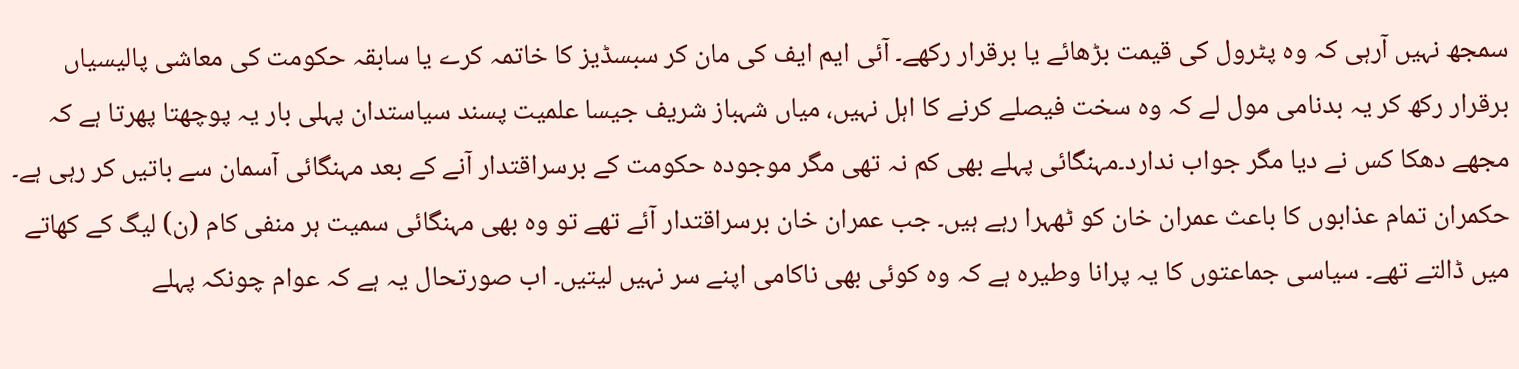سمجھ نہیں آرہی کہ وہ پٹرول کی قیمت بڑھائے یا برقرار رکھے۔ آئی ایم ایف کی مان کر سبسڈیز کا خاتمہ کرے یا سابقہ حکومت کی معاشی پالیسیاں برقرار رکھ کر یہ بدنامی مول لے کہ وہ سخت فیصلے کرنے کا اہل نہیں، میاں شہباز شریف جیسا علمیت پسند سیاستدان پہلی بار یہ پوچھتا پھرتا ہے کہ مجھے دھکا کس نے دیا مگر جواب ندارد۔مہنگائی پہلے بھی کم نہ تھی مگر موجودہ حکومت کے برسراقتدار آنے کے بعد مہنگائی آسمان سے باتیں کر رہی ہے۔ حکمران تمام عذابوں کا باعث عمران خان کو ٹھہرا رہے ہیں۔ جب عمران خان برسراقتدار آئے تھے تو وہ بھی مہنگائی سمیت ہر منفی کام (ن) لیگ کے کھاتے میں ڈالتے تھے۔ سیاسی جماعتوں کا یہ پرانا وطیرہ ہے کہ وہ کوئی بھی ناکامی اپنے سر نہیں لیتیں۔ اب صورتحال یہ ہے کہ عوام چونکہ پہلے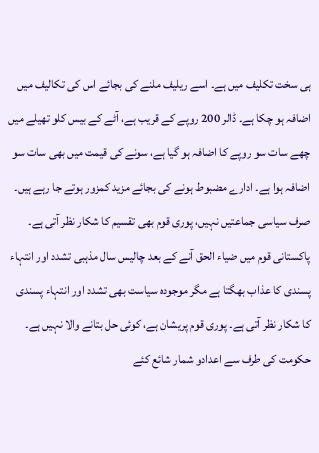ہی سخت تکلیف میں ہے۔ اسے ریلیف ملنے کی بجائے اس کی تکالیف میں اضافہ ہو چکا ہے۔ ڈالر 200 روپے کے قریب ہے، آٹے کے بیس کلو تھیلے میں چھے سات سو روپے کا اضافہ ہو گیا ہے، سونے کی قیمت میں بھی سات سو اضافہ ہوا ہے۔ ادارے مضبوط ہونے کی بجائے مزید کمزور ہوتے جا رہے ہیں۔ صرف سیاسی جماعتیں نہیں، پوری قوم بھی تقسیم کا شکار نظر آتی ہے۔ پاکستانی قوم میں ضیاء الحق آنے کے بعد چالیس سال مذہبی تشدد اور انتہاء پسندی کا عذاب بھگتا ہے مگر موجودہ سیاست بھی تشدد اور انتہاء پسندی کا شکار نظر آتی ہے۔ پوری قوم پریشان ہے، کوئی حل بتانے والا نہیں ہے۔ حکومت کی طرف سے اعدادو شمار شائع کئے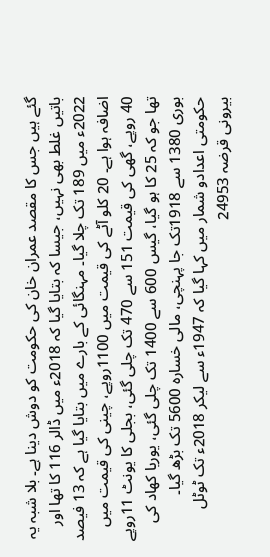گئے ہیں جس کا مقصد عمران خان کی حکومت کو دوش دینا ہے۔ بلا شبہ یہ باتیں غلط بھی نہیں، جیسا کہ بتایا گیا کہ 2018ء میں ڈالر 116 کا تھا اور 2022ء میں 189 تک چلا گیا۔ مہنگائی کے بارے میں بتایا گیا ہے کہ 13 فیصد اضافہ ہوا ہے۔ 20 کلو آٹے کی قیمت میں 1100روپے، چینی کی قیمت میں 40 روپے، گھی کی قیمت 151 سے 470 تک چلی گئی، بجلی کا یونٹ 11روپے تھا جو کہ 25 کا ہو گیا، گیس 600 سے 1400 تک چلی گئی، یوریا کھاد کی بوری 1380 سے 1918تک جا پہنچی، مالی خسارہ 5600 تک بڑھ گیا۔ حکومتی اعدادو شمار میں کہا گیا کہ 1947ء سے لیکر 2018ء تک ٹوٹل بیرونی قرضہ 24953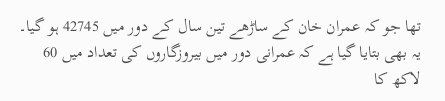تھا جو کہ عمران خان کے ساڑھے تین سال کے دور میں 42745 ہو گیا۔ یہ بھی بتایا گیا ہے کہ عمرانی دور میں بیروزگاروں کی تعداد میں 60 لاکھ کا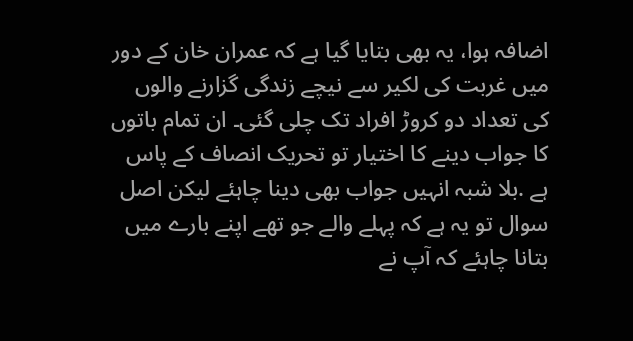اضافہ ہوا، یہ بھی بتایا گیا ہے کہ عمران خان کے دور میں غربت کی لکیر سے نیچے زندگی گزارنے والوں کی تعداد دو کروڑ افراد تک چلی گئی۔ ان تمام باتوں کا جواب دینے کا اختیار تو تحریک انصاف کے پاس ہے .بلا شبہ انہیں جواب بھی دینا چاہئے لیکن اصل سوال تو یہ ہے کہ پہلے والے جو تھے اپنے بارے میں بتانا چاہئے کہ آپ نے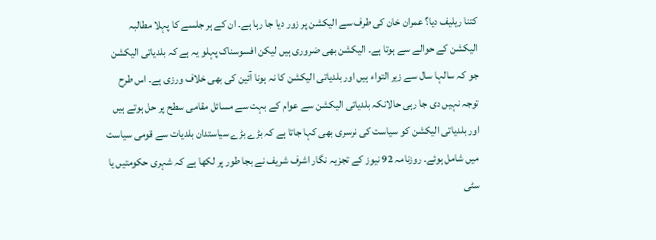کتنا ریلیف دیا؟ عمران خان کی طرف سے الیکشن پر زور دیا جا رہا ہے۔ ان کے ہر جلسے کا پہلا مطالبہ الیکشن کے حوالے سے ہوتا ہے۔ الیکشن بھی ضروری ہیں لیکن افسوسناک پہلو یہ ہے کہ بلدیاتی الیکشن جو کہ سالہا سال سے زیر التواء ہیں اور بلدیاتی الیکشن کا نہ ہونا آئین کی بھی خلاف ورزی ہے۔ اس طرح توجہ نہیں دی جا رہی حالانکہ بلدیاتی الیکشن سے عوام کے بہت سے مسائل مقامی سطح پر حل ہوتے ہیں اور بلدیاتی الیکشن کو سیاست کی نرسری بھی کہا جاتا ہے کہ بڑے بڑے سیاستدان بلدیات سے قومی سیاست میں شامل ہوئے۔ روزنامہ 92 نیوز کے تجزیہ نگار اشرف شریف نے بجا طور پر لکھا ہے کہ شہری حکومتیں یا سٹی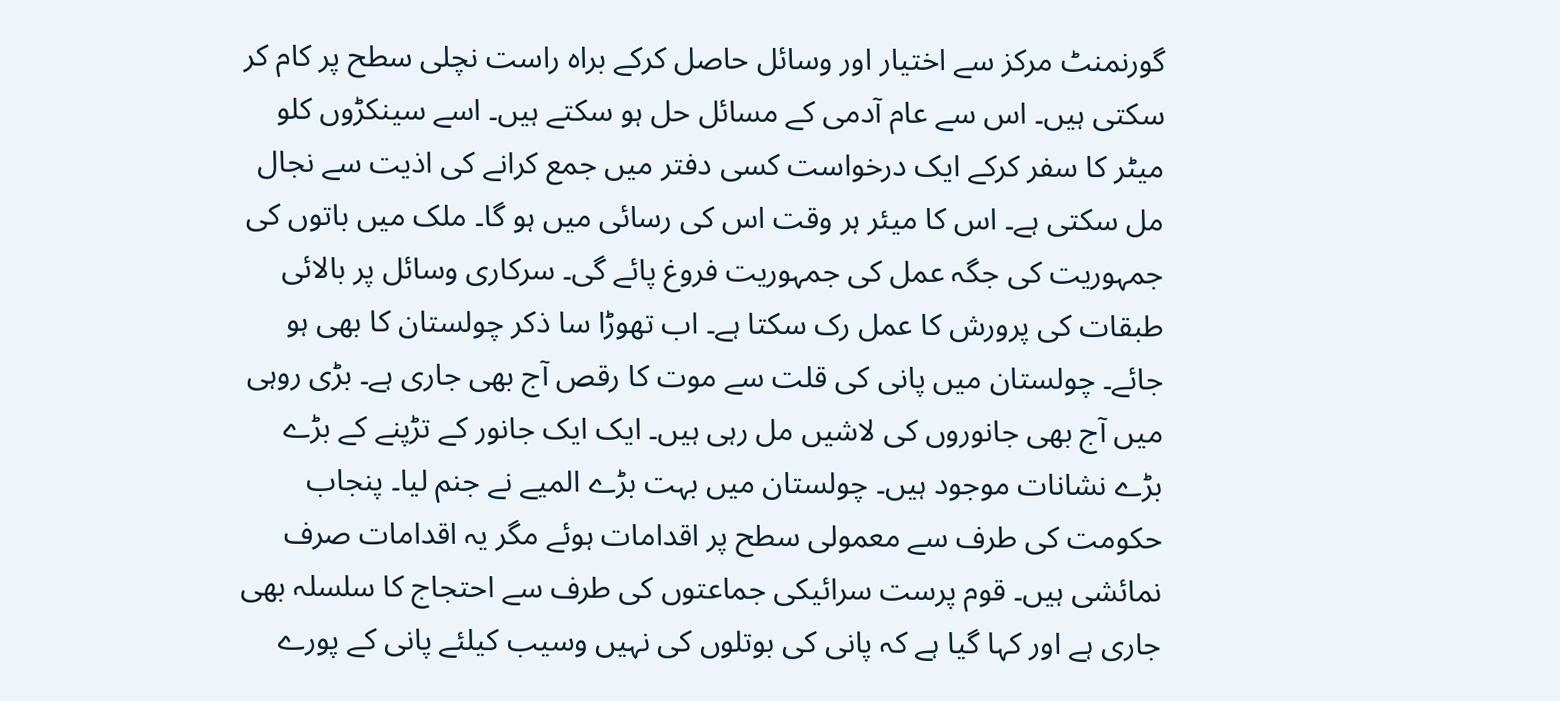گورنمنٹ مرکز سے اختیار اور وسائل حاصل کرکے براہ راست نچلی سطح پر کام کر سکتی ہیں۔ اس سے عام آدمی کے مسائل حل ہو سکتے ہیں۔ اسے سینکڑوں کلو میٹر کا سفر کرکے ایک درخواست کسی دفتر میں جمع کرانے کی اذیت سے نجال مل سکتی ہے۔ اس کا میئر ہر وقت اس کی رسائی میں ہو گا۔ ملک میں باتوں کی جمہوریت کی جگہ عمل کی جمہوریت فروغ پائے گی۔ سرکاری وسائل پر بالائی طبقات کی پرورش کا عمل رک سکتا ہے۔ اب تھوڑا سا ذکر چولستان کا بھی ہو جائے۔ چولستان میں پانی کی قلت سے موت کا رقص آج بھی جاری ہے۔ بڑی روہی میں آج بھی جانوروں کی لاشیں مل رہی ہیں۔ ایک ایک جانور کے تڑپنے کے بڑے بڑے نشانات موجود ہیں۔ چولستان میں بہت بڑے المیے نے جنم لیا۔ پنجاب حکومت کی طرف سے معمولی سطح پر اقدامات ہوئے مگر یہ اقدامات صرف نمائشی ہیں۔ قوم پرست سرائیکی جماعتوں کی طرف سے احتجاج کا سلسلہ بھی جاری ہے اور کہا گیا ہے کہ پانی کی بوتلوں کی نہیں وسیب کیلئے پانی کے پورے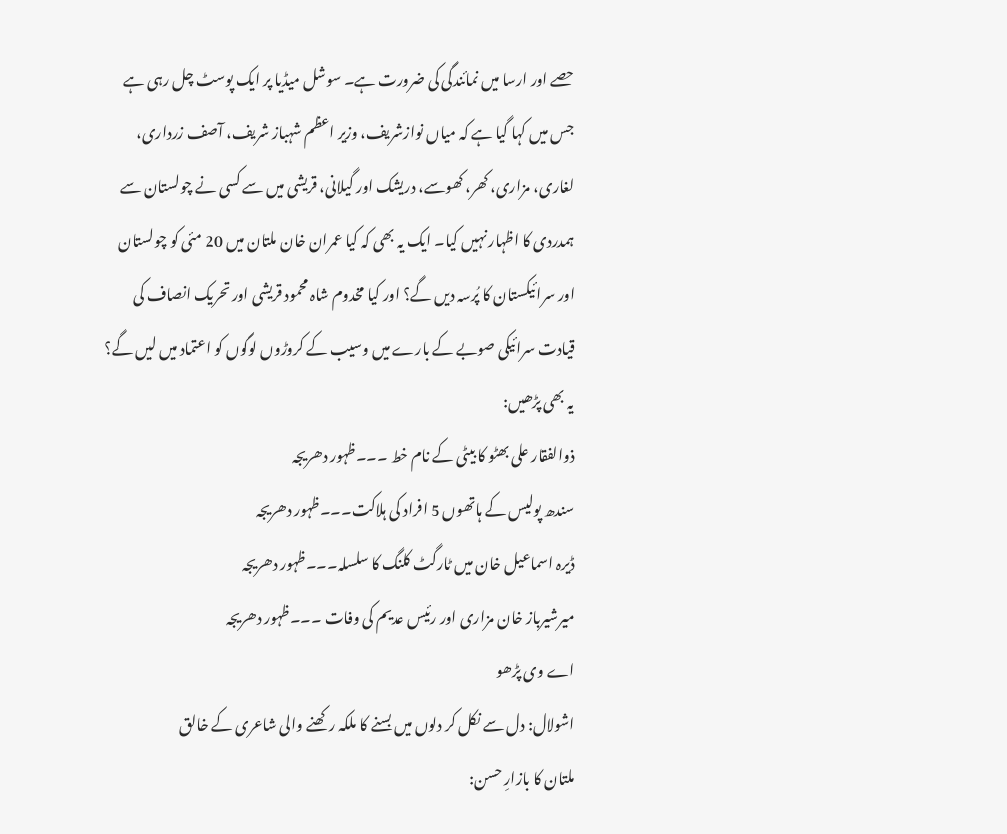حصے اور ارسا میں نمائندگی کی ضرورت ہے۔ سوشل میڈیا پر ایک پوسٹ چل رہی ہے جس میں کہا گیا ہے کہ میاں نوازشریف، وزیر اعظم شہباز شریف، آصف زرداری، لغاری، مزاری، کھر، کھوسے، دریشک اور گیلانی، قریشی میں سے کسی نے چولستان سے ہمدردی کا اظہار نہیں کیا۔ ایک یہ بھی کہ کیا عمران خان ملتان میں 20 مئی کو چولستان اور سرائیکستان کا پُرسہ دیں گے؟ اور کیا مخدوم شاہ محمود قریشی اور تحریک انصاف کی قیادت سرائیکی صوبے کے بارے میں وسیب کے کروڑوں لوگوں کو اعتماد میں لیں گے؟
یہ بھی پڑھیں:
ذوالفقار علی بھٹو کا بیٹی کے نام خط ۔۔۔ظہور دھریجہ
سندھ پولیس کے ہاتھوں 5 افراد کی ہلاکت۔۔۔ظہور دھریجہ
ڈیرہ اسماعیل خان میں ٹارگٹ کلنگ کا سلسلہ۔۔۔ظہور دھریجہ
میرشیرباز خان مزاری اور رئیس عدیم کی وفات ۔۔۔ظہور دھریجہ
اے وی پڑھو
اشولال: دل سے نکل کر دلوں میں بسنے کا ملکہ رکھنے والی شاعری کے خالق
ملتان کا بازارِ حسن: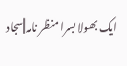ایک بھولا بسرا منظر نامہ||سجاد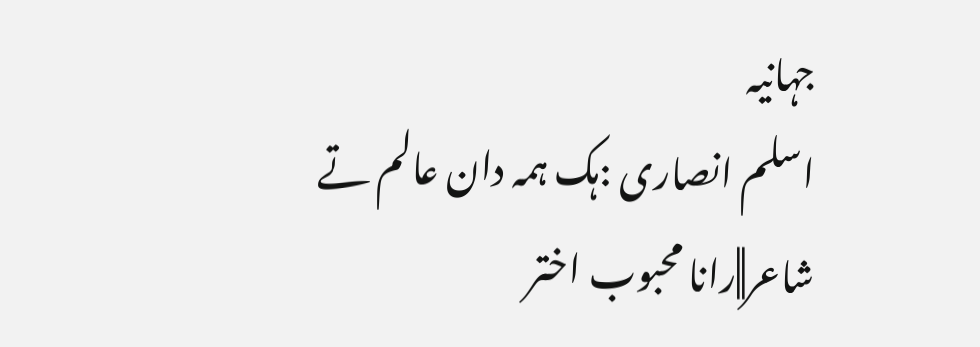جہانیہ
اسلم انصاری :ہک ہمہ دان عالم تے شاعر||رانا محبوب اختر